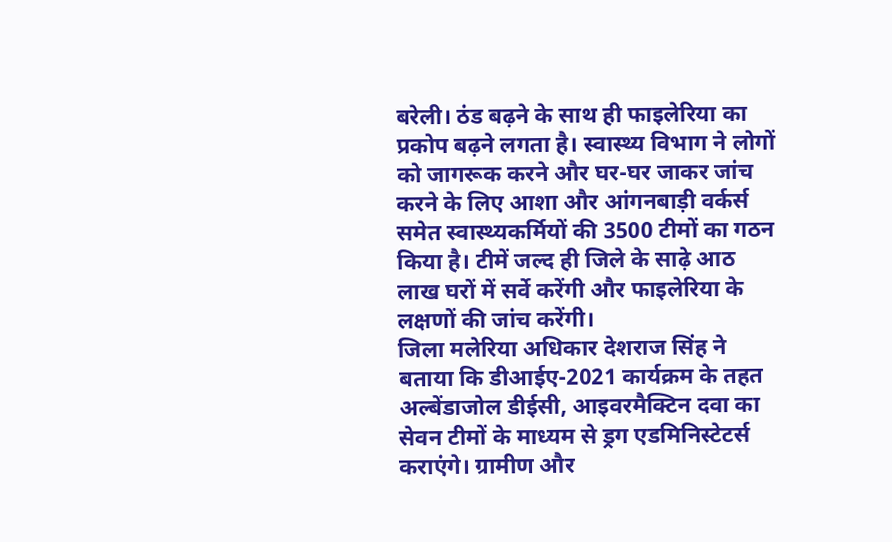बरेली। ठंड बढ़ने के साथ ही फाइलेरिया का प्रकोप बढ़ने लगता है। स्वास्थ्य विभाग ने लोगों को जागरूक करने और घर-घर जाकर जांच करने के लिए आशा और आंगनबाड़ी वर्कर्स समेत स्वास्थ्यकर्मियों की 3500 टीमों का गठन किया है। टीमें जल्द ही जिले के साढ़े आठ लाख घरों में सर्वे करेंगी और फाइलेरिया के लक्षणों की जांच करेंगी।
जिला मलेरिया अधिकार देशराज सिंह ने बताया कि डीआईए-2021 कार्यक्रम के तहत अल्बेंडाजोल डीईसी, आइवरमैक्टिन दवा का सेवन टीमों के माध्यम से ड्रग एडमिनिस्टेटर्स कराएंगे। ग्रामीण और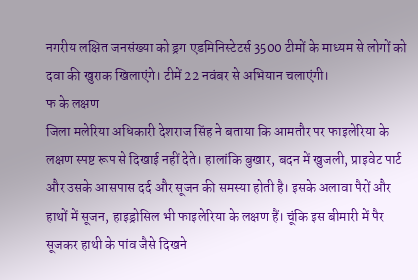नगरीय लक्षित जनसंख्या को ड्रग एडमिनिस्टेटर्स 3500 टीमों के माध्यम से लोगों को दवा की खुराक खिलाएंगे। टीमें 22 नवंबर से अभियान चलाएंगी।
फ के लक्षण
जिला मलेरिया अधिकारी देशराज सिंह ने बताया कि आमतौर पर फाइलेरिया के लक्षण स्पष्ट रूप से दिखाई नहीं देते। हालांकि बुखार, बदन में खुजली, प्राइवेट पार्ट और उसके आसपास दर्द और सूजन की समस्या होती है। इसके अलावा पैरों और हाथों में सूजन, हाइड्रोसिल भी फाइलेरिया के लक्षण हैं। चूंकि इस बीमारी में पैर सूजकर हाथी के पांव जैसे दिखने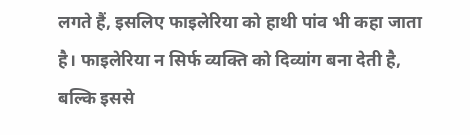लगते हैं, इसलिए फाइलेरिया को हाथी पांव भी कहा जाता है। फाइलेरिया न सिर्फ व्यक्ति को दिव्यांग बना देती है, बल्कि इससे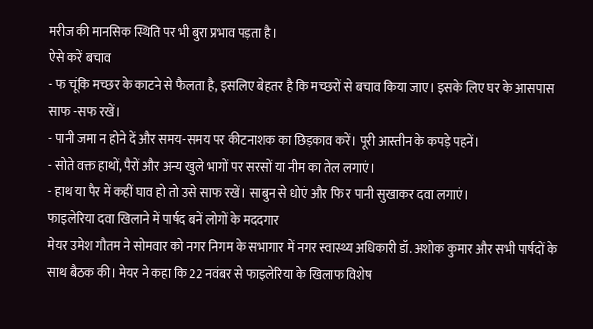मरीज की मानसिक स्थिति पर भी बुरा प्रभाव पड़ता है।
ऐसे करें बचाव
- फ चूंकि मच्छर के काटने से फैलता है, इसलिए बेहतर है कि मच्छरों से बचाव किया जाए। इसके लिए घर के आसपास साफ -सफ रखें।
- पानी जमा न होने दें और समय-समय पर कीटनाशक का छिड़काव करें। पूरी आस्तीन के कपड़े पहनें।
- सोते वक्त हाथों, पैरों और अन्य खुले भागों पर सरसों या नीम का तेल लगाएं।
- हाथ या पैर में कहीं घाव हो तो उसे साफ रखें। साबुन से धोएं और फि र पानी सुखाकर दवा लगाएं।
फाइलेरिया दवा खिलाने में पार्षद बनें लोगों के मददगार
मेयर उमेश गौतम ने सोमवार को नगर निगम के सभागार में नगर स्वास्थ्य अधिकारी डॉ. अशोक कुमार और सभी पार्षदों के साथ बैठक की। मेयर ने कहा कि 22 नवंबर से फाइलेरिया के खिलाफ विशेष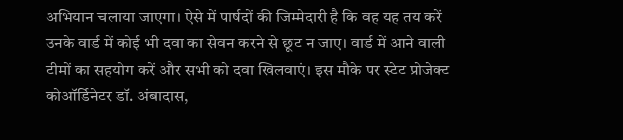अभियान चलाया जाएगा। ऐसे में पार्षदों की जिम्मेदारी है कि वह यह तय करें उनके वार्ड में कोई भी दवा का सेवन करने से छूट न जाए। वार्ड में आने वाली टीमों का सहयोग करें और सभी को दवा खिलवाएं। इस मौके पर स्टेट प्रोजेक्ट कोऑर्डिनेटर डॉ. अंबादास,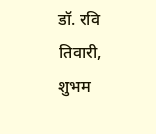डॉ. रवि तिवारी, शुभम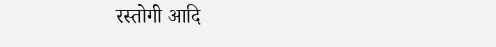रस्तोगी आदि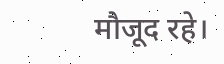मौजूद रहे।